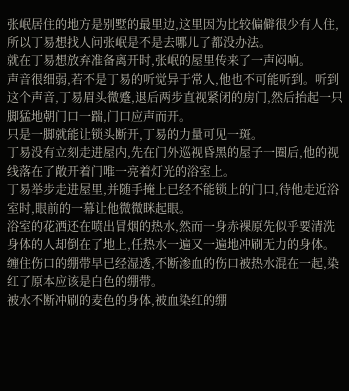张岷居住的地方是别墅的最里边,这里因为比较偏僻很少有人住,所以丁易想找人问张岷是不是去哪儿了都没办法。
就在丁易想放弃准备离开时,张岷的屋里传来了一声闷响。
声音很细弱,若不是丁易的听觉异于常人,他也不可能听到。听到这个声音,丁易眉头微蹙,退后两步直视紧闭的房门,然后抬起一只脚猛地朝门口一踹,门口应声而开。
只是一脚就能让锁头断开,丁易的力量可见一斑。
丁易没有立刻走进屋内,先在门外巡视昏黑的屋子一圈后,他的视线落在了敞开着门唯一亮着灯光的浴室上。
丁易举步走进屋里,并随手掩上已经不能锁上的门口,待他走近浴室时,眼前的一幕让他微微眯起眼。
浴室的花洒还在喷出冒烟的热水,然而一身赤裸原先似乎要清洗身体的人却倒在了地上,任热水一遍又一遍地冲刷无力的身体。
缠住伤口的绷带早已经湿透,不断渗血的伤口被热水混在一起,染红了原本应该是白色的绷带。
被水不断冲刷的麦色的身体,被血染红的绷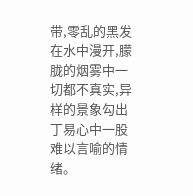带,零乱的黑发在水中漫开,朦胧的烟雾中一切都不真实,异样的景象勾出丁易心中一股难以言喻的情绪。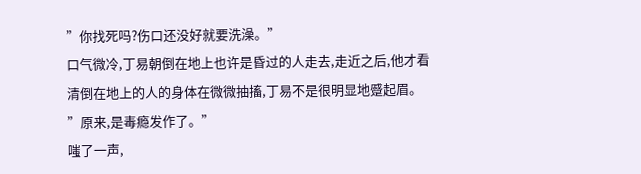”你找死吗?伤口还没好就要洗澡。”
口气微冷,丁易朝倒在地上也许是昏过的人走去,走近之后,他才看清倒在地上的人的身体在微微抽搐,丁易不是很明显地蹙起眉。
”原来,是毒瘾发作了。”
嗤了一声,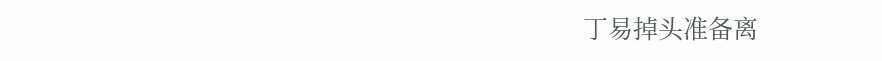丁易掉头准备离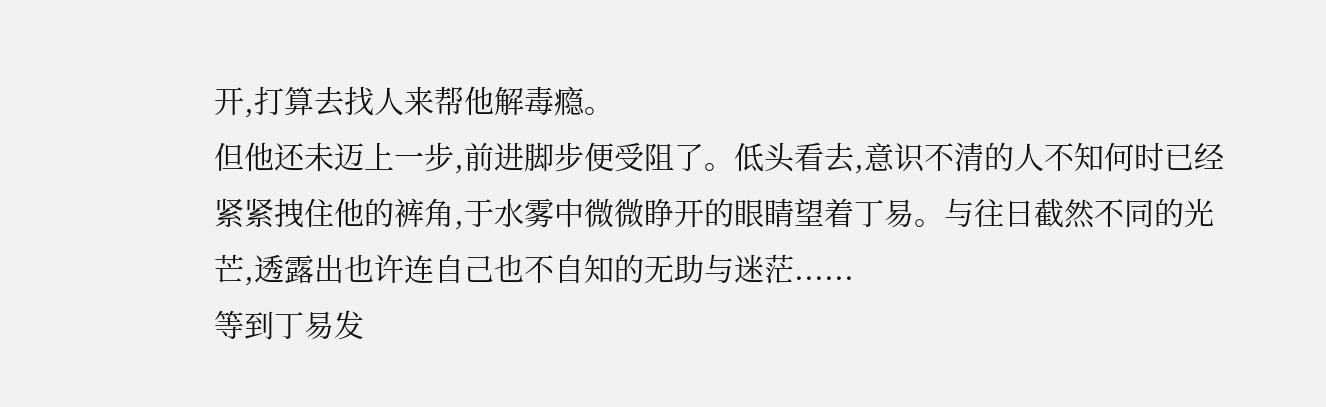开,打算去找人来帮他解毒瘾。
但他还未迈上一步,前进脚步便受阻了。低头看去,意识不清的人不知何时已经紧紧拽住他的裤角,于水雾中微微睁开的眼睛望着丁易。与往日截然不同的光芒,透露出也许连自己也不自知的无助与迷茫......
等到丁易发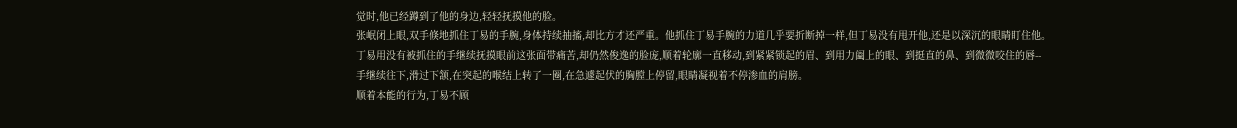觉时,他已经蹲到了他的身边,轻轻抚摸他的脸。
张岷闭上眼,双手倏地抓住丁易的手腕,身体持续抽搐,却比方才还严重。他抓住丁易手腕的力道几乎要折断掉一样,但丁易没有甩开他,还是以深沉的眼睛盯住他。
丁易用没有被抓住的手继续抚摸眼前这张面带痛苦,却仍然俊逸的脸庞,顺着轮廓一直移动,到紧紧锁起的眉、到用力阖上的眼、到挺直的鼻、到微微咬住的唇--
手继续往下,滑过下颔,在突起的喉结上转了一圈,在急遽起伏的胸膛上停留,眼睛凝视着不停渗血的肩膀。
顺着本能的行为,丁易不顾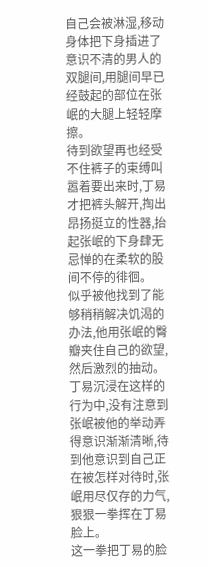自己会被淋湿,移动身体把下身插进了意识不清的男人的双腿间,用腿间早已经鼓起的部位在张岷的大腿上轻轻摩擦。
待到欲望再也经受不住裤子的束缚叫嚣着要出来时,丁易才把裤头解开,掏出昂扬挺立的性器,抬起张岷的下身肆无忌惮的在柔软的股间不停的徘徊。
似乎被他找到了能够稍稍解决饥渴的办法,他用张岷的臀瓣夹住自己的欲望,然后激烈的抽动。
丁易沉浸在这样的行为中,没有注意到张岷被他的举动弄得意识渐渐清晰,待到他意识到自己正在被怎样对待时,张岷用尽仅存的力气,狠狠一拳挥在丁易脸上。
这一拳把丁易的脸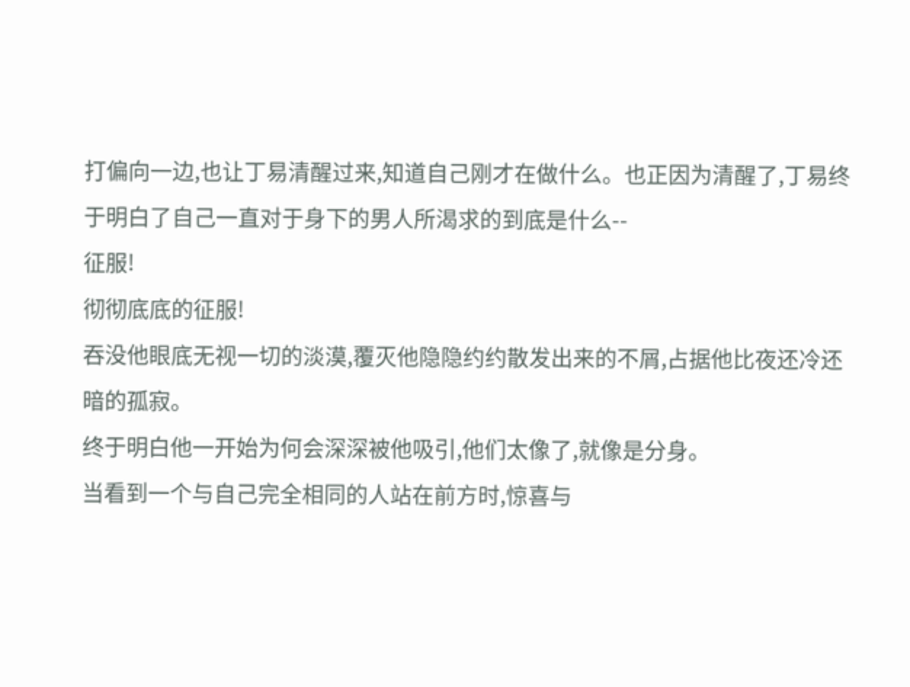打偏向一边,也让丁易清醒过来,知道自己刚才在做什么。也正因为清醒了,丁易终于明白了自己一直对于身下的男人所渴求的到底是什么--
征服!
彻彻底底的征服!
吞没他眼底无视一切的淡漠,覆灭他隐隐约约散发出来的不屑,占据他比夜还冷还暗的孤寂。
终于明白他一开始为何会深深被他吸引,他们太像了,就像是分身。
当看到一个与自己完全相同的人站在前方时,惊喜与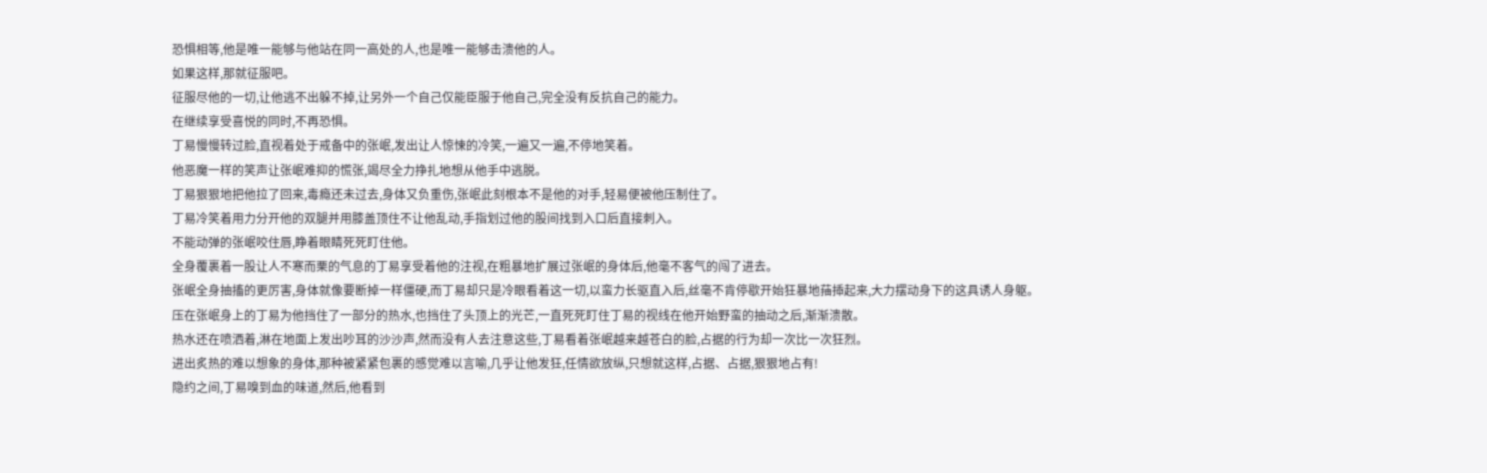恐惧相等,他是唯一能够与他站在同一高处的人,也是唯一能够击溃他的人。
如果这样,那就征服吧。
征服尽他的一切,让他逃不出躲不掉,让另外一个自己仅能臣服于他自己,完全没有反抗自己的能力。
在继续享受喜悦的同时,不再恐惧。
丁易慢慢转过脸,直视着处于戒备中的张岷,发出让人惊悚的冷笑,一遍又一遍,不停地笑着。
他恶魔一样的笑声让张岷难抑的慌张,竭尽全力挣扎地想从他手中逃脱。
丁易狠狠地把他拉了回来,毒瘾还未过去,身体又负重伤,张岷此刻根本不是他的对手,轻易便被他压制住了。
丁易冷笑着用力分开他的双腿并用膝盖顶住不让他乱动,手指划过他的股间找到入口后直接刺入。
不能动弹的张岷咬住唇,睁着眼睛死死盯住他。
全身覆裹着一股让人不寒而栗的气息的丁易享受着他的注视,在粗暴地扩展过张岷的身体后,他毫不客气的闯了进去。
张岷全身抽搐的更厉害,身体就像要断掉一样僵硬,而丁易却只是冷眼看着这一切,以蛮力长驱直入后,丝毫不肯停歇开始狂暴地菗揷起来,大力摆动身下的这具诱人身躯。
压在张岷身上的丁易为他挡住了一部分的热水,也挡住了头顶上的光芒,一直死死盯住丁易的视线在他开始野蛮的抽动之后,渐渐溃散。
热水还在喷洒着,淋在地面上发出吵耳的沙沙声,然而没有人去注意这些,丁易看着张岷越来越苍白的脸,占据的行为却一次比一次狂烈。
进出炙热的难以想象的身体,那种被紧紧包裹的感觉难以言喻,几乎让他发狂,任情欲放纵,只想就这样,占据、占据,狠狠地占有!
隐约之间,丁易嗅到血的味道,然后,他看到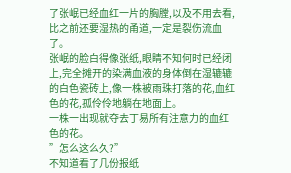了张岷已经血红一片的胸膛,以及不用去看,比之前还要湿热的甬道,一定是裂伤流血了。
张岷的脸白得像张纸,眼睛不知何时已经闭上,完全摊开的染满血液的身体倒在湿辘辘的白色瓷砖上,像一株被雨珠打落的花,血红色的花,孤伶伶地躺在地面上。
一株一出现就夺去丁易所有注意力的血红色的花。
”怎么这么久?”
不知道看了几份报纸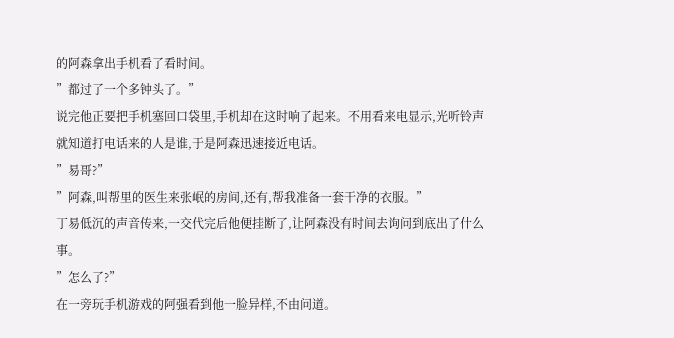的阿森拿出手机看了看时间。
”都过了一个多钟头了。”
说完他正要把手机塞回口袋里,手机却在这时响了起来。不用看来电显示,光听铃声就知道打电话来的人是谁,于是阿森迅速接近电话。
”易哥?”
”阿森,叫帮里的医生来张岷的房间,还有,帮我准备一套干净的衣服。”
丁易低沉的声音传来,一交代完后他便挂断了,让阿森没有时间去询问到底出了什么事。
”怎么了?”
在一旁玩手机游戏的阿强看到他一脸异样,不由问道。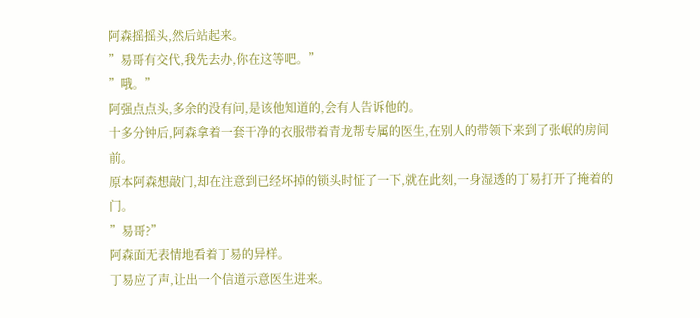阿森摇摇头,然后站起来。
”易哥有交代,我先去办,你在这等吧。”
”哦。”
阿强点点头,多余的没有问,是该他知道的,会有人告诉他的。
十多分钟后,阿森拿着一套干净的衣服带着青龙帮专属的医生,在别人的带领下来到了张岷的房间前。
原本阿森想敲门,却在注意到已经坏掉的锁头时怔了一下,就在此刻,一身湿透的丁易打开了掩着的门。
”易哥?”
阿森面无表情地看着丁易的异样。
丁易应了声,让出一个信道示意医生进来。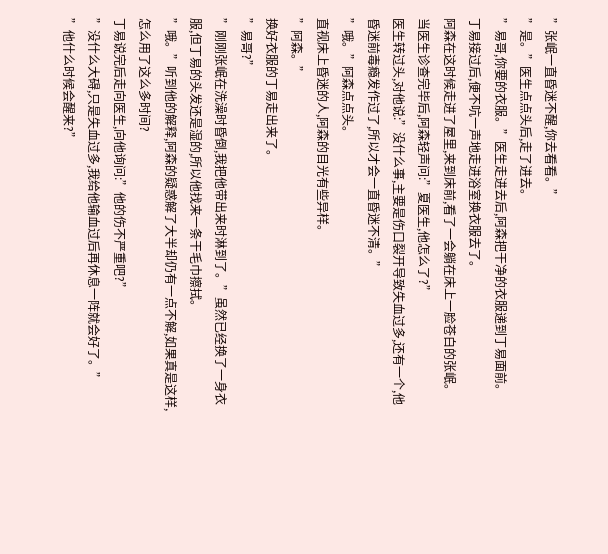”张岷一直昏迷不醒,你去看看。”
”是。”医生点点头后,走了进去。
”易哥,你要的衣服。”医生走进去后,阿森把干净的衣服递到丁易面前。
丁易接过后,便不吭一声地走进浴室换衣服去了。
阿森在这时候走进了屋里,来到床前,看了一会躺在床上一脸苍白的张岷。
当医生诊查完毕后,阿森轻声问:”夏医生,他怎么了?”
医生转过头,对他说:”没什么事,主要是伤口裂开导致失血过多,还有一个,他昏迷前毒瘾发作过了,所以才会一直昏迷不清。”
”哦。”阿森点点头。
直视床上昏迷的人,阿森的目光有些异样。
”阿森。”
换好衣服的丁易走出来了。
”易哥?”
”刚刚张岷在洗澡时昏倒,我把他带出来时淋到了。”虽然已经换了一身衣服,但丁易的头发还是湿的,所以他找来一条干毛巾擦拭。
”哦。”听到他的解释,阿森的疑惑解了大半却仍有一点不解,如果真是这样,怎么用了这么多时间?
丁易说完后走向医生,向他询问:”他的伤不严重吧?”
”没什么大碍,只是失血过多,我给他输血过后再休息一阵就会好了。”
”他什么时候会醒来?”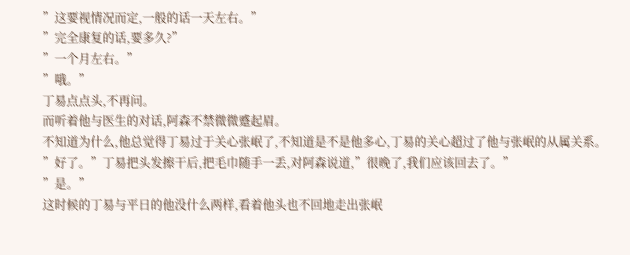”这要视情况而定,一般的话一天左右。”
”完全康复的话,要多久?”
”一个月左右。”
”哦。”
丁易点点头,不再问。
而听着他与医生的对话,阿森不禁微微蹙起眉。
不知道为什么,他总觉得丁易过于关心张岷了,不知道是不是他多心,丁易的关心超过了他与张岷的从属关系。
”好了。”丁易把头发擦干后,把毛巾随手一丢,对阿森说道,”很晚了,我们应该回去了。”
”是。”
这时候的丁易与平日的他没什么两样,看着他头也不回地走出张岷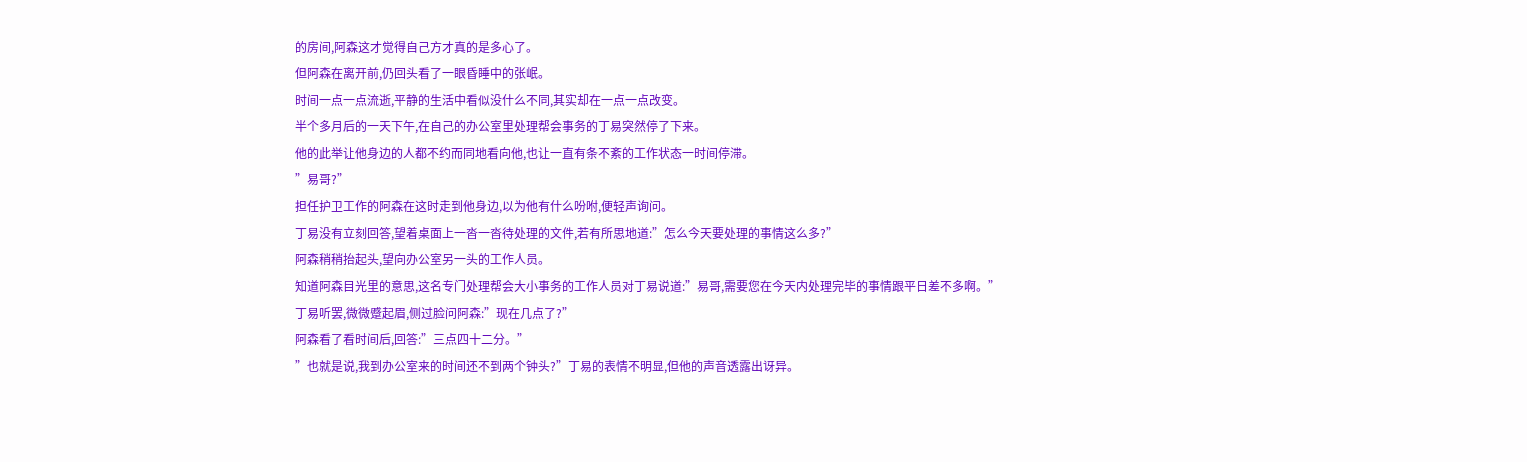的房间,阿森这才觉得自己方才真的是多心了。
但阿森在离开前,仍回头看了一眼昏睡中的张岷。
时间一点一点流逝,平静的生活中看似没什么不同,其实却在一点一点改变。
半个多月后的一天下午,在自己的办公室里处理帮会事务的丁易突然停了下来。
他的此举让他身边的人都不约而同地看向他,也让一直有条不紊的工作状态一时间停滞。
”易哥?”
担任护卫工作的阿森在这时走到他身边,以为他有什么吩咐,便轻声询问。
丁易没有立刻回答,望着桌面上一沓一沓待处理的文件,若有所思地道:”怎么今天要处理的事情这么多?”
阿森稍稍抬起头,望向办公室另一头的工作人员。
知道阿森目光里的意思,这名专门处理帮会大小事务的工作人员对丁易说道:”易哥,需要您在今天内处理完毕的事情跟平日差不多啊。”
丁易听罢,微微蹙起眉,侧过脸问阿森:”现在几点了?”
阿森看了看时间后,回答:”三点四十二分。”
”也就是说,我到办公室来的时间还不到两个钟头?”丁易的表情不明显,但他的声音透露出讶异。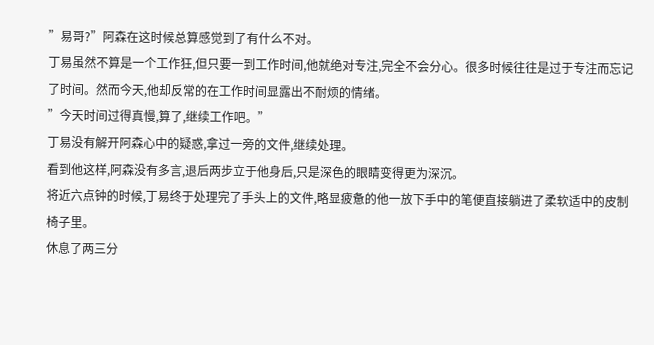”易哥?”阿森在这时候总算感觉到了有什么不对。
丁易虽然不算是一个工作狂,但只要一到工作时间,他就绝对专注,完全不会分心。很多时候往往是过于专注而忘记了时间。然而今天,他却反常的在工作时间显露出不耐烦的情绪。
”今天时间过得真慢,算了,继续工作吧。”
丁易没有解开阿森心中的疑惑,拿过一旁的文件,继续处理。
看到他这样,阿森没有多言,退后两步立于他身后,只是深色的眼睛变得更为深沉。
将近六点钟的时候,丁易终于处理完了手头上的文件,略显疲惫的他一放下手中的笔便直接躺进了柔软适中的皮制椅子里。
休息了两三分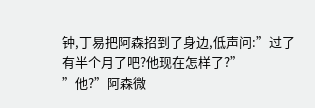钟,丁易把阿森招到了身边,低声问:”过了有半个月了吧?他现在怎样了?”
”他?”阿森微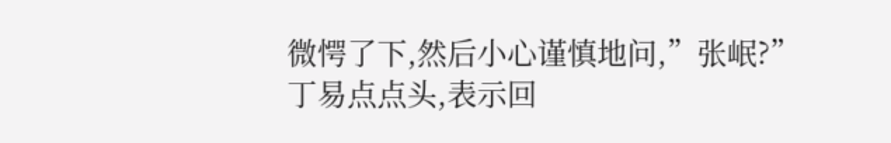微愕了下,然后小心谨慎地问,”张岷?”
丁易点点头,表示回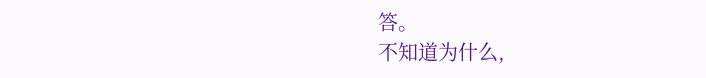答。
不知道为什么,